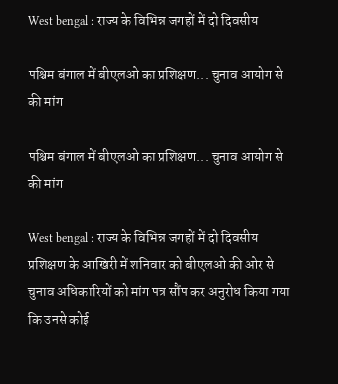West bengal : राज्य के विभिन्न जगहों में दो दिवसीय

पश्चिम बंगाल में बीएलओ का प्रशिक्षण... चुनाव आयोग से की मांग

पश्चिम बंगाल में बीएलओ का प्रशिक्षण... चुनाव आयोग से की मांग

West bengal : राज्य के विभिन्न जगहों में दो दिवसीय प्रशिक्षण के आखिरी में शनिवार को बीएलओ की ओर से चुनाव अधिकारियों को मांग पत्र सौंप कर अनुरोध किया गया कि उनसे कोई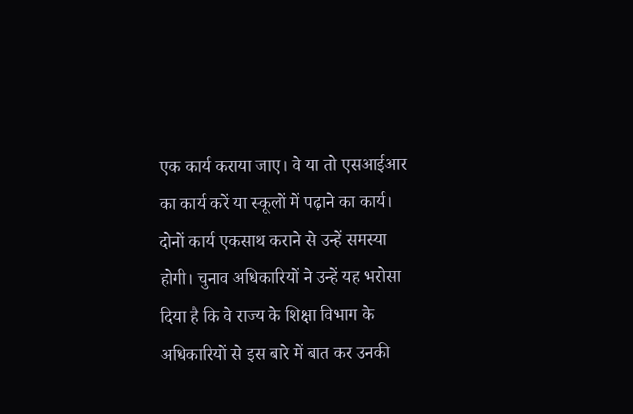एक कार्य कराया जाए। वे या तो एसआईआर का कार्य करें या स्कूलों में पढ़ाने का कार्य। दोनों कार्य एकसाथ कराने से उन्हें समस्या होगी। चुनाव अधिकारियों ने उन्हें यह भरोसा दिया है कि वे राज्य के शिक्षा विभाग के अधिकारियों से इस बारे में बात कर उनकी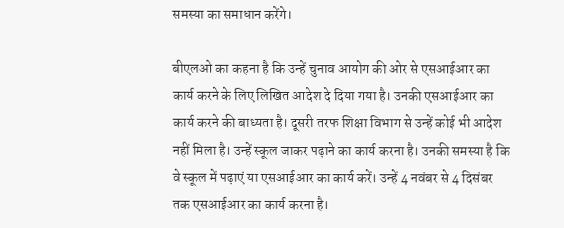समस्या का समाधान करेंगे।

बीएलओ का कहना है कि उन्हें चुनाव आयोग की ओर से एसआईआर का कार्य करने के लिए लिखित आदेश दे दिया गया है। उनकी एसआईआर का कार्य करने की बाध्यता है। दूसरी तरफ शिक्षा विभाग से उन्हें कोई भी आदेश नहीं मिला है। उन्हें स्कूल जाकर पढ़ाने का कार्य करना है। उनकी समस्या है कि वे स्कूल में पढ़ाएं या एसआईआर का कार्य करें। उन्हें 4 नवंबर से 4 दिसंबर तक एसआईआर का कार्य करना है।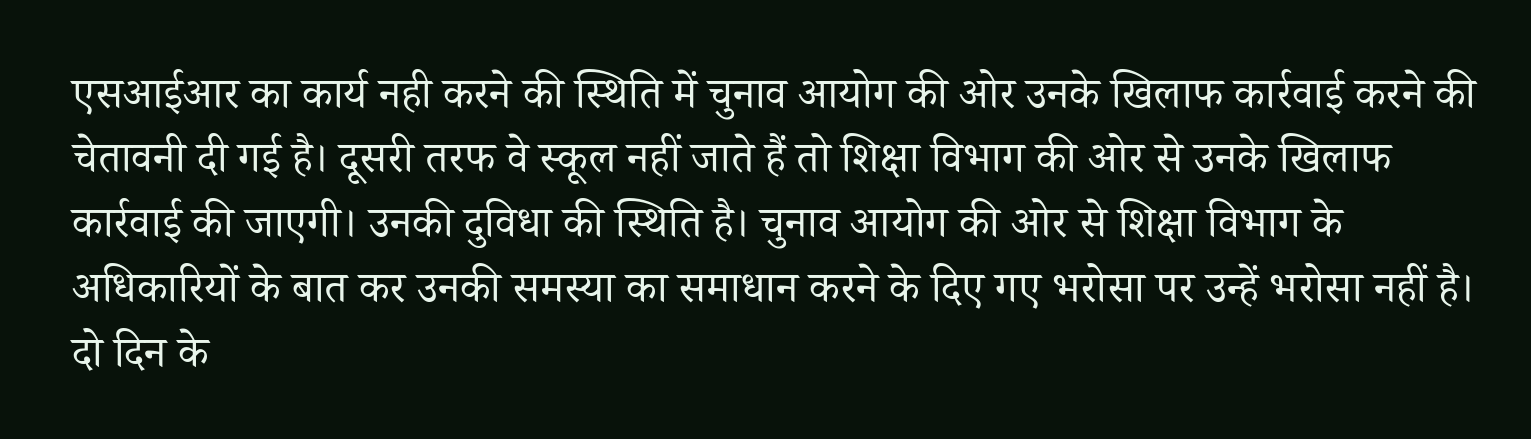एसआईआर का कार्य नही करने की स्थिति में चुनाव आयोग की ओर उनके खिलाफ कार्रवाई करने की चेतावनी दी गई है। दूसरी तरफ वे स्कूल नहीं जाते हैं तो शिक्षा विभाग की ओर से उनके खिलाफ कार्रवाई की जाएगी। उनकी दुविधा की स्थिति है। चुनाव आयोग की ओर से शिक्षा विभाग के अधिकारियों के बात कर उनकी समस्या का समाधान करने के दिए गए भरोसा पर उन्हें भरोसा नहीं है। दो दिन के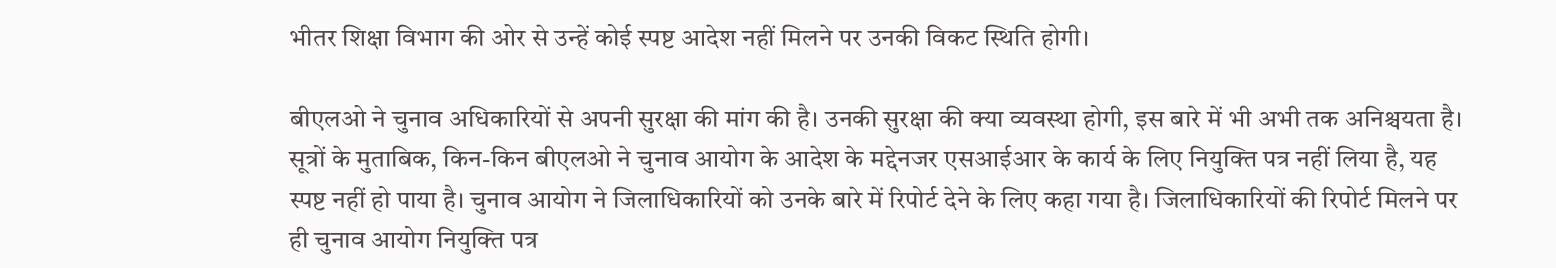भीतर शिक्षा विभाग की ओर से उन्हें कोई स्पष्ट आदेश नहीं मिलने पर उनकी विकट स्थिति होगी।

बीएलओ ने चुनाव अधिकारियों से अपनी सुरक्षा की मांग की है। उनकी सुरक्षा की क्या व्यवस्था होगी, इस बारे में भी अभी तक अनिश्चयता है। सूत्रों के मुताबिक, किन-किन बीएलओ ने चुनाव आयोग के आदेश के मद्देनजर एसआईआर के कार्य के लिए नियुक्ति पत्र नहीं लिया है, यह स्पष्ट नहीं हो पाया है। चुनाव आयोग ने जिलाधिकारियों को उनके बारे में रिपोर्ट देने के लिए कहा गया है। जिलाधिकारियों की रिपोर्ट मिलने पर ही चुनाव आयोग नियुक्ति पत्र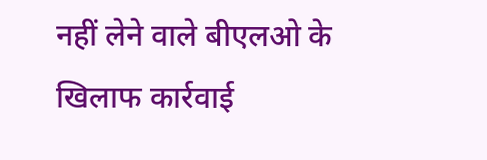नहीं लेने वाले बीएलओ के खिलाफ कार्रवाई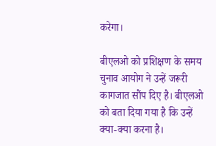करेगा।

बीएलओ को प्रशिक्षण के समय चुनाव आयोग ने उन्हें जरूरी कागजात सौंप दिए है। बीएलओ को बता दिया गया है कि उन्हें क्या-क्या करना है।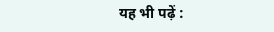यह भी पढ़ें :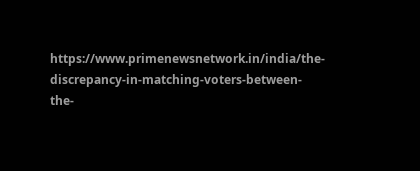https://www.primenewsnetwork.in/india/the-discrepancy-in-matching-voters-between-the-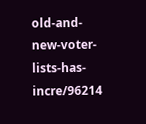old-and-new-voter-lists-has-incre/96214